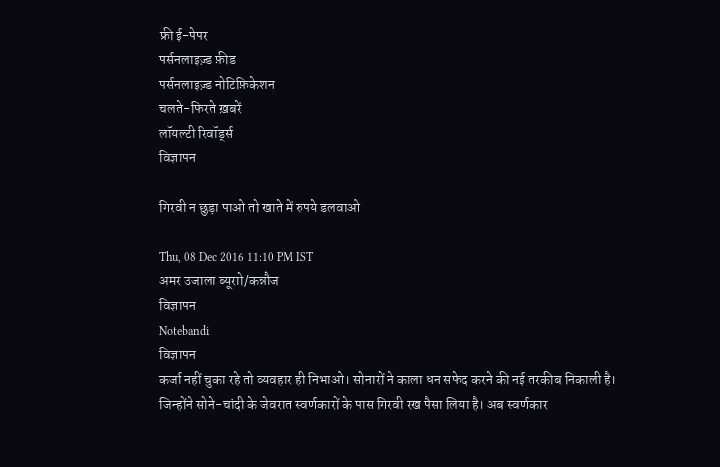फ्री ई-पेपर
पर्सनलाइज़्ड फ़ीड
पर्सनलाइज़्ड नोटिफ़िकेशन
चलते-फिरते ख़बरें
लॉयल्टी रिवॉर्ड्स
विज्ञापन

गिरवी न छुड़ा पाओ तो खाते में रुपये डलवाओ

Thu, 08 Dec 2016 11:10 PM IST
अमर उजाला ब्यूराो/कन्नौज
विज्ञापन
Notebandi
विज्ञापन
कर्जा नहीं चुका रहे तो व्यवहार ही निभाओ। सोनारों ने काला धन सफेद करने की नई तरकीब निकाली है। जिन्होंने सोने-चांदी के जेवरात स्वर्णकारों के पास गिरवी रख पैसा लिया है। अब स्वर्णकार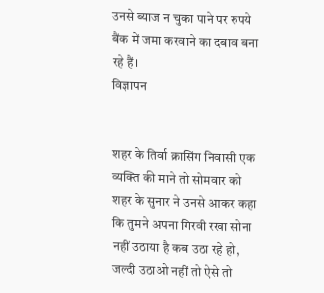उनसे ब्याज न चुका पाने पर रुपये बैंक में जमा करवाने का दबाव बना रहे हैं।
विज्ञापन


शहर के तिर्वा क्रासिंग निवासी एक व्यक्ति की माने तो सोमवार को शहर के सुनार ने उनसे आकर कहा कि तुमने अपना गिरवी रखा सोना नहीं उठाया है कब उठा रहे हो, जल्दी उठाओ नहीं तो ऐसे तो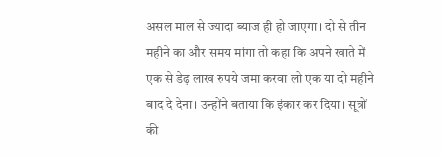असल माल से ज्यादा ब्याज ही हो जाएगा। दो से तीन महीने का और समय मांगा तो कहा कि अपने खाते में एक से डेढ़ लाख रुपये जमा करवा लो एक या दो महीने बाद दे देना। उन्होंने बताया कि इंकार कर दिया। सूत्रों की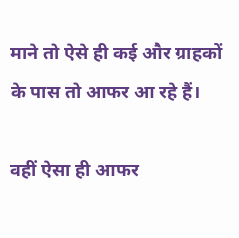माने तो ऐसे ही कई और ग्राहकों के पास तो आफर आ रहे हैं।

वहीं ऐसा ही आफर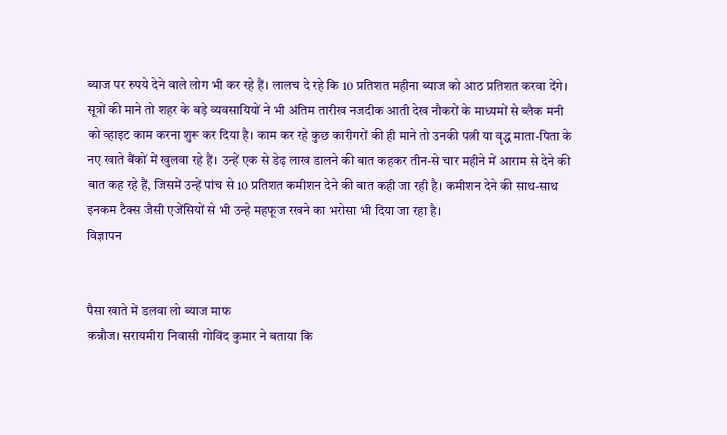ब्याज पर रुपये देने वाले लोग भी कर रहे हैं। लालच दे रहे कि 10 प्रतिशत महीना ब्याज को आठ प्रतिशत करवा देंगे। सूत्रों की माने तो शहर के बड़े व्यवसायियों ने भी अंतिम तारीख नजदीक आती देख नौकरों के माध्यमों से ब्लैक मनी को व्हाइट काम करना शुरू कर दिया है। काम कर रहे कुछ कारीगरों की ही माने तो उनकी पत्नी या वृद्ध माता-पिता के नए खाते बैंकों में खुलवा रहे हैं। उन्हें एक से डेढ़ लाख डालने की बात कहकर तीन-से चार महीने में आराम से देने की बात कह रहे हैं, जिसमें उन्हें पांच से 10 प्रतिशत कमीशन देने की बात कही जा रही है। कमीशन देने की साथ-साथ इनकम टैक्स जैसी एजेंसियों से भी उन्हे महफूज रखने का भरोसा भी दिया जा रहा है।
विज्ञापन


पैसा खाते में डलवा लो ब्याज माफ
कन्नौज। सरायमीरा निवासी गोविंद कुमार ने बताया कि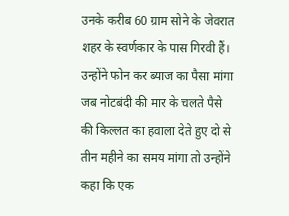उनके करीब 60 ग्राम सोने के जेवरात शहर के स्वर्णकार के पास गिरवी हैं। उन्होंने फोन कर ब्याज का पैसा मांगा जब नोटबंदी की मार के चलते पैसे की किल्लत का हवाला देते हुए दो से तीन महीने का समय मांगा तो उन्होंने कहा कि एक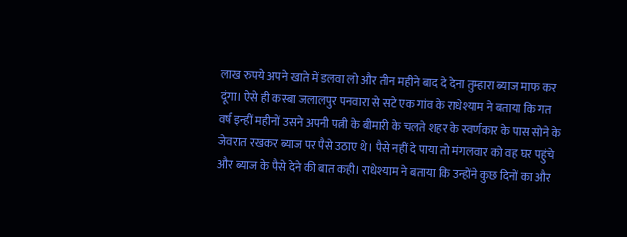लाख रुपये अपने खाते में डलवा लो और तीन महीने बाद दे देना तुम्हारा ब्याज माफ कर दूंगा। ऐसे ही कस्बा जलालपुर पनवारा से सटे एक गांव के राधेश्याम ने बताया कि गत वर्ष इन्हीं महीनों उसने अपनी पत्नी के बीमारी के चलते शहर के स्वर्णकार के पास सोने के जेवरात रखकर ब्याज पर पैसे उठाए थे। पैसे नहीं दे पाया तो मंगलवार को वह घर पहुंचे और ब्याज के पैसे देने की बात कही। राधेश्याम ने बताया कि उन्होंने कुछ दिनों का और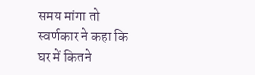समय मांगा तो स्वर्णकार ने कहा कि घर में कितने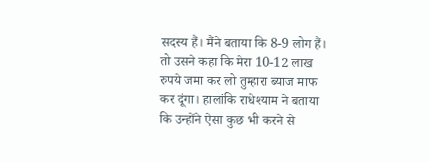सदस्य हैं। मैंने बताया कि 8-9 लोग हैं। तो उसने कहा कि मेरा 10-12 लाख रुपये जमा कर लो तुम्हारा ब्याज माफ कर दूंगा। हालांकि राधेश्याम ने बताया कि उन्होंने ऐसा कुछ भी करने से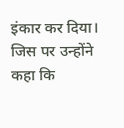इंकार कर दिया। जिस पर उन्होंने कहा कि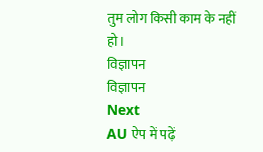तुम लोग किसी काम के नहीं हो।
विज्ञापन
विज्ञापन
Next
AU ऐप में पढ़ें